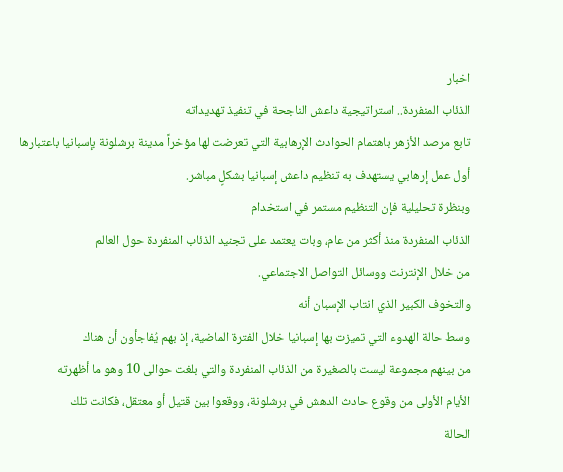اخبار
الذئاب المنفردة.. استراتيجية داعش الناجحة في تنفيذ تهديداته
تابع مرصد الأزهر باهتمام الحوادث الإرهابية التي تعرضت لها مؤخراً مدينة برشلونة بإسبانيا باعتبارها أول عمل إرهابي يستهدف به تنظيم داعش إسبانيا بشكلٍ مباشر.
وبنظرة تحليلية فإن التنظيم مستمر في استخدام
الذئاب المنفردة منذ أكثر من عام، وبات يعتمد على تجنيد الذئاب المنفردة حول العالم
من خلال الإنترنت ووسائل التواصل الاجتماعي.
والتخوف الكبير الذي انتاب الإسبان أنه
وسط حالة الهدوء التي تميزت بها إسبانيا خلال الفترة الماضية، إذ بهم يُفاجأون أن هناك
من بينهم مجموعة ليست بالصغيرة من الذئاب المنفردة والتي بلغت حوالى 10 وهو ما أظهرته
الأيام الأولى من وقوع حادث الدهش في برشلونة، ووقعوا بين قتيل أو معتقل، فكانت تلك
الحالة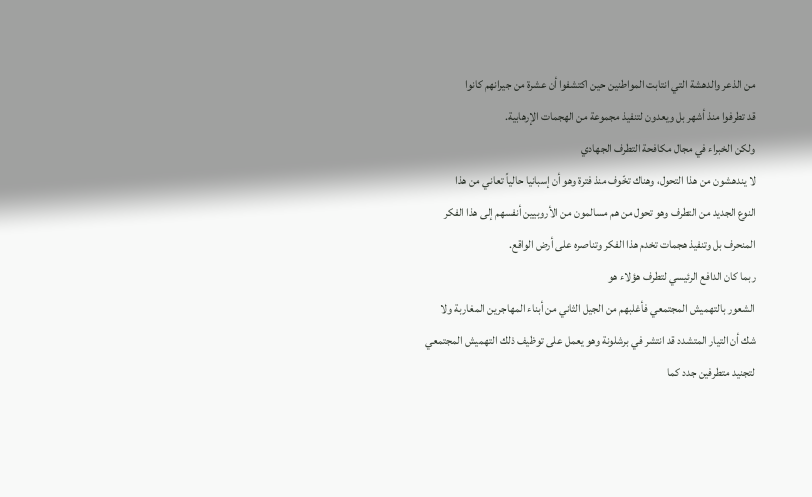من الذعر والدهشة التي انتابت المواطنين حين اكتشفوا أن عشرة من جيرانهم كانوا
قد تطرفوا منذ أشهر بل ويعدون لتنفيذ مجموعة من الهجمات الإرهابية.
ولكن الخبراء في مجال مكافحة التطرف الجهادي
لا يندهشون من هذا التحول، وهناك تخّوف منذ فترة وهو أن إسبانيا حالياً تعاني من هذا
النوع الجديد من التطرف وهو تحول من هم مسالمون من الأروبيين أنفسهم إلى هذا الفكر
المنحرف بل وتنفيذ هجمات تخدم هذا الفكر وتناصره على أرض الواقع.
ربما كان الدافع الرئيسي لتطرف هؤلاء هو
الشعور بالتهميش المجتمعي فأغلبهم من الجيل الثاني من أبناء المهاجرين المغاربة ولا
شك أن التيار المتشدد قد انتشر في برشلونة وهو يعمل على توظيف ذلك التهميش المجتمعي
لتجنيد متطرفين جدد كما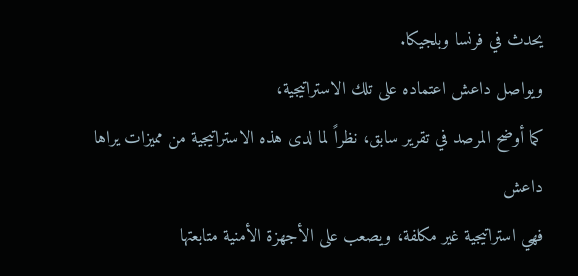يحدث في فرنسا وبلجيكا.
ويواصل داعش اعتماده على تلك الاستراتيجية،
كما أوضح المرصد في تقرير سابق، نظراً لما لدى هذه الاستراتيجية من مميزات يراها داعش
فهي استراتيجية غير مكلفة، ويصعب على الأجهزة الأمنية متابعتها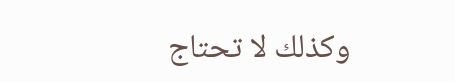وكذلك لا تحتاج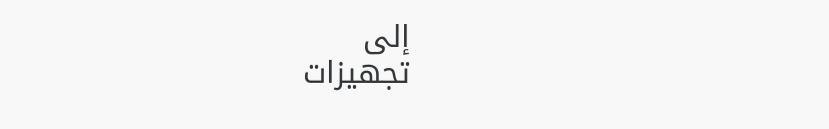إلى
تجهيزات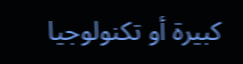كبيرة أو تكنولوجيا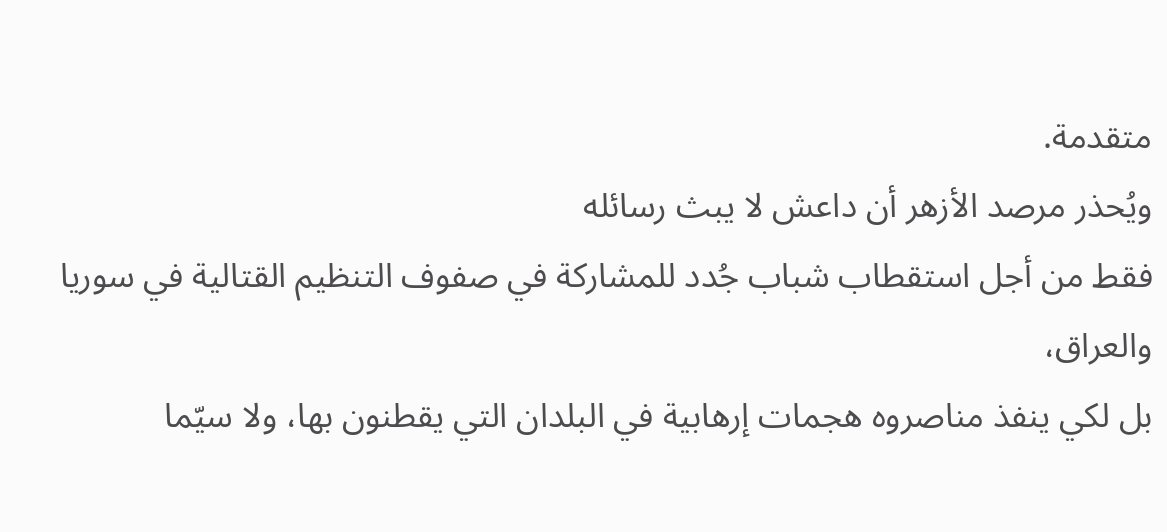متقدمة.
ويُحذر مرصد الأزهر أن داعش لا يبث رسائله
فقط من أجل استقطاب شباب جُدد للمشاركة في صفوف التنظيم القتالية في سوريا والعراق،
بل لكي ينفذ مناصروه هجمات إرهابية في البلدان التي يقطنون بها، ولا سيّما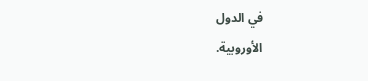في الدول
الأوروبية.